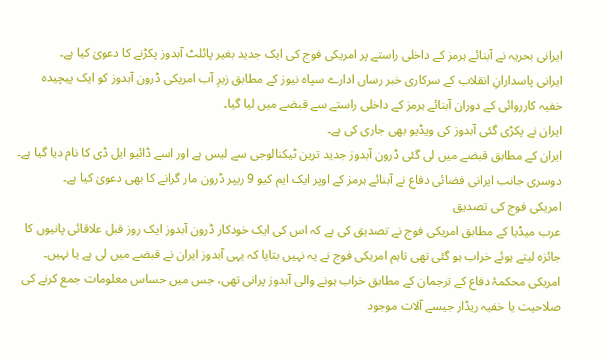ایرانی بحریہ نے آبنائے ہرمز کے داخلی راستے پر امریکی فوج کی ایک جدید بغیر پائلٹ آبدوز پکڑنے کا دعویٰ کیا ہے۔
ایرانی پاسدارانِ انقلاب کے سرکاری خبر رساں ادارے سپاہ نیوز کے مطابق زیرِ آب امریکی ڈرون آبدوز کو ایک پیچیدہ خفیہ کارروائی کے دوران آبنائے ہرمز کے داخلی راستے سے قبضے میں لیا گیا۔
ایران نے پکڑی گئی آبدوز کی ویڈیو بھی جاری کی ہے۔
ایران کے مطابق قبضے میں لی گئی ڈرون آبدوز جدید ترین ٹیکنالوجی سے لیس ہے اور اسے ڈائیو ایل ڈی کا نام دیا گیا ہے۔
دوسری جانب ایرانی فضائی دفاع نے آبنائے ہرمز کے اوپر ایک ایم کیو 9 ریپر ڈرون مار گرانے کا بھی دعویٰ کیا ہے۔
امریکی فوج کی تصدیق
عرب میڈیا کے مطابق امریکی فوج نے تصدیق کی ہے کہ اس کی ایک خودکار ڈرون آبدوز ایک روز قبل علاقائی پانیوں کا جائزہ لیتے ہوئے خراب ہو گئی تھی تاہم امریکی فوج نے یہ نہیں بتایا کہ یہی آبدوز ایران نے قبضے میں لی ہے یا نہیں۔
امریکی محکمۂ دفاع کے ترجمان کے مطابق خراب ہونے والی آبدوز پرانی تھی، جس میں حساس معلومات جمع کرنے کی صلاحیت یا خفیہ ریڈار جیسے آلات موجود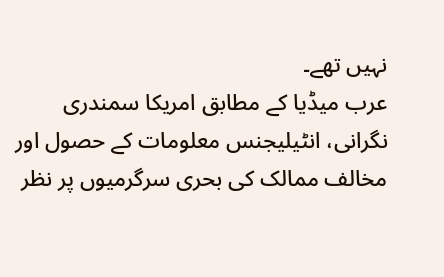نہیں تھے۔
عرب میڈیا کے مطابق امریکا سمندری نگرانی، انٹیلیجنس معلومات کے حصول اور مخالف ممالک کی بحری سرگرمیوں پر نظر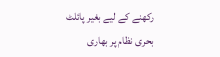رکھنے کے لیے بغیر پائلٹ بحری نظام پر بھاری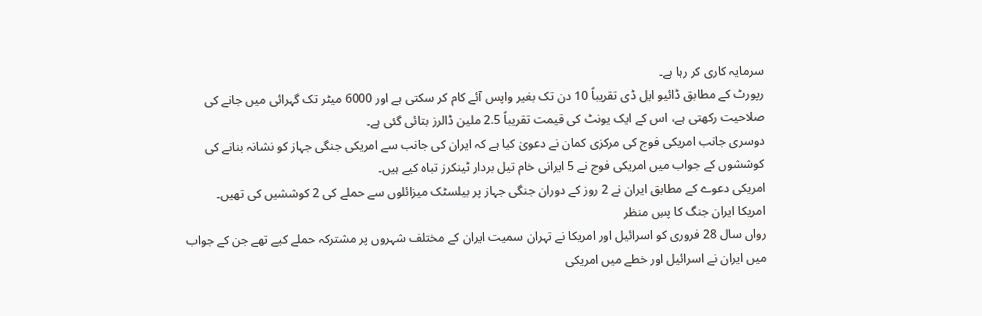سرمایہ کاری کر رہا ہے۔
رپورٹ کے مطابق ڈائیو ایل ڈی تقریباً 10 دن تک بغیر واپس آئے کام کر سکتی ہے اور 6000 میٹر تک گہرائی میں جانے کی صلاحیت رکھتی ہے، اس کے ایک یونٹ کی قیمت تقریباً 2.5 ملین ڈالرز بتائی گئی ہے۔
دوسری جانب امریکی فوج کی مرکزی کمان نے دعویٰ کیا ہے کہ ایران کی جانب سے امریکی جنگی جہاز کو نشانہ بنانے کی کوششوں کے جواب میں امریکی فوج نے 5 ایرانی خام تیل بردار ٹینکرز تباہ کیے ہیں۔
امریکی دعوے کے مطابق ایران نے 2 روز کے دوران جنگی جہاز پر بیلسٹک میزائلوں سے حملے کی 2 کوششیں کی تھیں۔
امریکا ایران جنگ کا پسِ منظر
رواں سال 28 فروری کو اسرائیل اور امریکا نے تہران سمیت ایران کے مختلف شہروں پر مشترکہ حملے کیے تھے جن کے جواب میں ایران نے اسرائیل اور خطے میں امریکی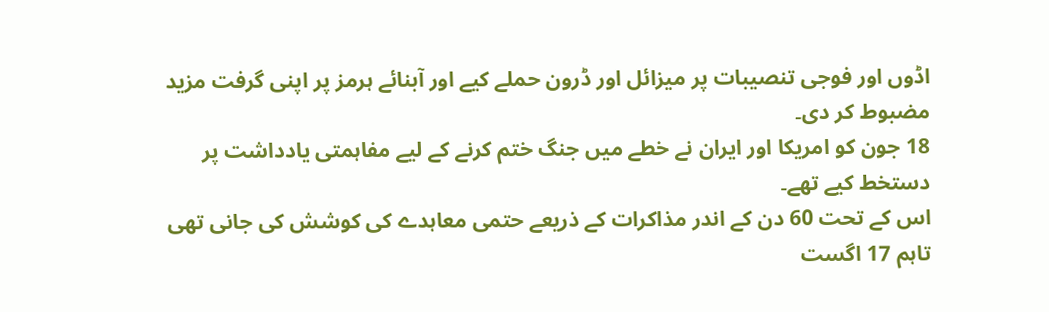اڈوں اور فوجی تنصیبات پر میزائل اور ڈرون حملے کیے اور آبنائے ہرمز پر اپنی گرفت مزید مضبوط کر دی۔
18 جون کو امریکا اور ایران نے خطے میں جنگ ختم کرنے کے لیے مفاہمتی یادداشت پر دستخط کیے تھے۔
اس کے تحت 60 دن کے اندر مذاکرات کے ذریعے حتمی معاہدے کی کوشش کی جانی تھی تاہم 17 اگست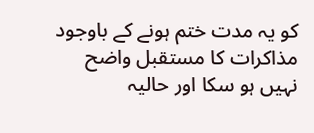کو یہ مدت ختم ہونے کے باوجود مذاکرات کا مستقبل واضح نہیں ہو سکا اور حالیہ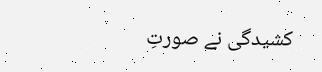کشیدگی نے صورتِ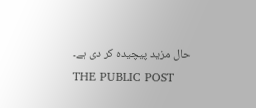حال مزید پیچیدہ کر دی ہے۔
THE PUBLIC POST